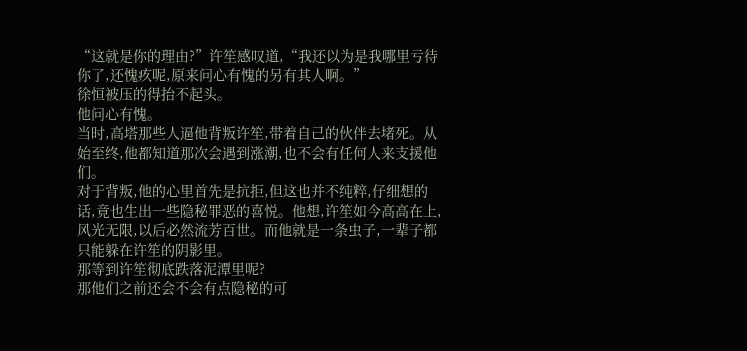“这就是你的理由?”许笙感叹道,“我还以为是我哪里亏待你了,还愧疚呢,原来问心有愧的另有其人啊。”
徐恒被压的得抬不起头。
他问心有愧。
当时,高塔那些人逼他背叛许笙,带着自己的伙伴去堵死。从始至终,他都知道那次会遇到涨潮,也不会有任何人来支援他们。
对于背叛,他的心里首先是抗拒,但这也并不纯粹,仔细想的话,竟也生出一些隐秘罪恶的喜悦。他想,许笙如今高高在上,风光无限,以后必然流芳百世。而他就是一条虫子,一辈子都只能躲在许笙的阴影里。
那等到许笙彻底跌落泥潭里呢?
那他们之前还会不会有点隐秘的可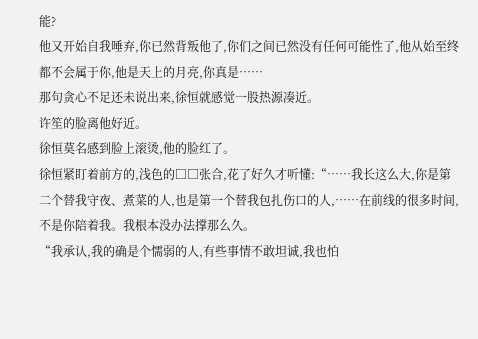能?
他又开始自我唾弃,你已然背叛他了,你们之间已然没有任何可能性了,他从始至终都不会属于你,他是天上的月亮,你真是……
那句贪心不足还未说出来,徐恒就感觉一股热源凑近。
许笙的脸离他好近。
徐恒莫名感到脸上滚烫,他的脸红了。
徐恒紧盯着前方的,浅色的□□张合,花了好久才听懂:“……我长这么大,你是第二个替我守夜、煮菜的人,也是第一个替我包扎伤口的人,……在前线的很多时间,不是你陪着我。我根本没办法撑那么久。
“我承认,我的确是个懦弱的人,有些事情不敢坦诚,我也怕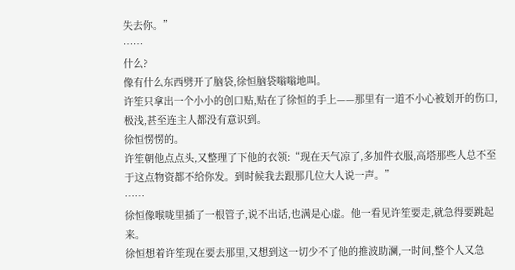失去你。”
……
什么?
像有什么东西劈开了脑袋,徐恒脑袋嗡嗡地叫。
许笙只拿出一个小小的创口贴,贴在了徐恒的手上——那里有一道不小心被划开的伤口,极浅,甚至连主人都没有意识到。
徐恒愣愣的。
许笙朝他点点头,又整理了下他的衣领:“现在天气凉了,多加件衣服,高塔那些人总不至于这点物资都不给你发。到时候我去跟那几位大人说一声。”
……
徐恒像喉咙里插了一根管子,说不出话,也满是心虚。他一看见许笙要走,就急得要跳起来。
徐恒想着许笙现在要去那里,又想到这一切少不了他的推波助澜,一时间,整个人又急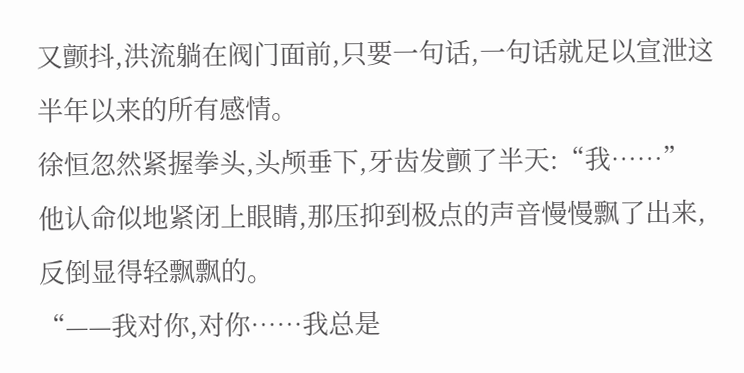又颤抖,洪流躺在阀门面前,只要一句话,一句话就足以宣泄这半年以来的所有感情。
徐恒忽然紧握拳头,头颅垂下,牙齿发颤了半天:“我……”
他认命似地紧闭上眼睛,那压抑到极点的声音慢慢飘了出来,反倒显得轻飘飘的。
“——我对你,对你……我总是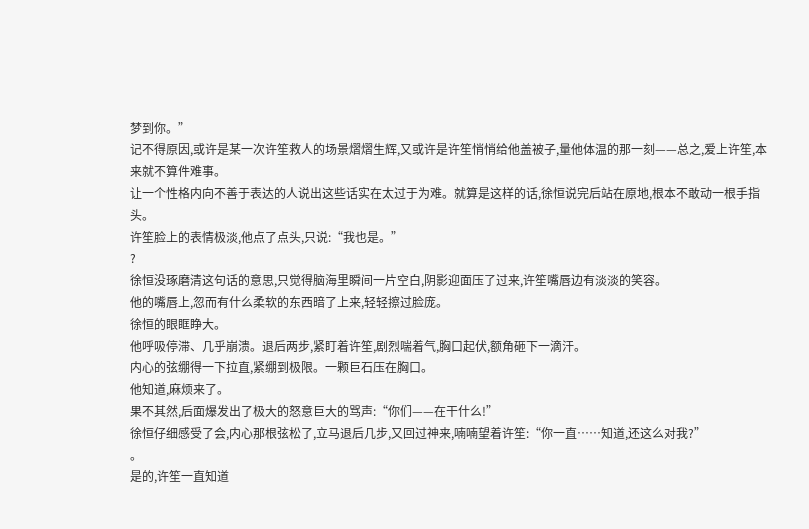梦到你。”
记不得原因,或许是某一次许笙救人的场景熠熠生辉,又或许是许笙悄悄给他盖被子,量他体温的那一刻——总之,爱上许笙,本来就不算件难事。
让一个性格内向不善于表达的人说出这些话实在太过于为难。就算是这样的话,徐恒说完后站在原地,根本不敢动一根手指头。
许笙脸上的表情极淡,他点了点头,只说:“我也是。”
?
徐恒没琢磨清这句话的意思,只觉得脑海里瞬间一片空白,阴影迎面压了过来,许笙嘴唇边有淡淡的笑容。
他的嘴唇上,忽而有什么柔软的东西暗了上来,轻轻擦过脸庞。
徐恒的眼眶睁大。
他呼吸停滞、几乎崩溃。退后两步,紧盯着许笙,剧烈喘着气,胸口起伏,额角砸下一滴汗。
内心的弦绷得一下拉直,紧绷到极限。一颗巨石压在胸口。
他知道,麻烦来了。
果不其然,后面爆发出了极大的怒意巨大的骂声:“你们——在干什么!”
徐恒仔细感受了会,内心那根弦松了,立马退后几步,又回过神来,喃喃望着许笙:“你一直……知道,还这么对我?”
。
是的,许笙一直知道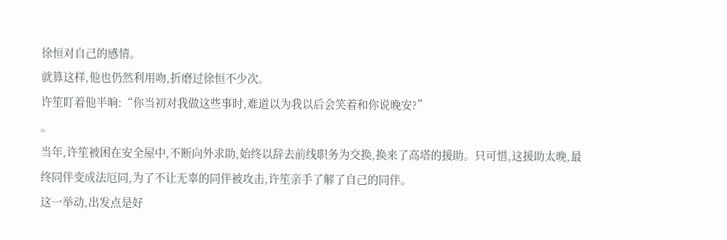徐恒对自己的感情。
就算这样,他也仍然利用吻,折磨过徐恒不少次。
许笙盯着他半晌:“你当初对我做这些事时,难道以为我以后会笑着和你说晚安?”
。
当年,许笙被困在安全屋中,不断向外求助,始终以辞去前线职务为交换,换来了高塔的援助。只可惜,这援助太晚,最终同伴变成法厄同,为了不让无辜的同伴被攻击,许笙亲手了解了自己的同伴。
这一举动,出发点是好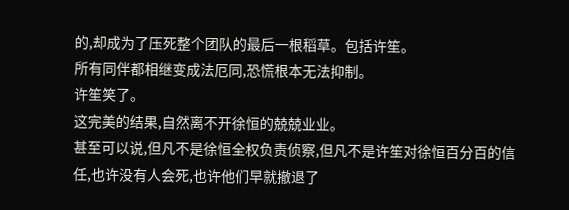的,却成为了压死整个团队的最后一根稻草。包括许笙。
所有同伴都相继变成法厄同,恐慌根本无法抑制。
许笙笑了。
这完美的结果,自然离不开徐恒的兢兢业业。
甚至可以说,但凡不是徐恒全权负责侦察,但凡不是许笙对徐恒百分百的信任,也许没有人会死,也许他们早就撤退了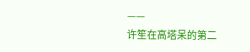——
许笙在高塔呆的第二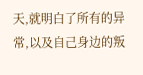天,就明白了所有的异常,以及自己身边的叛